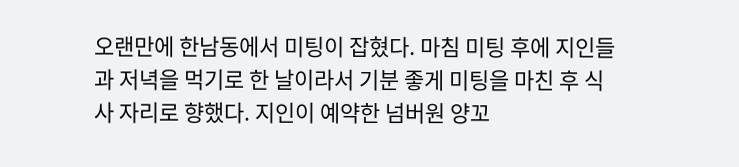오랜만에 한남동에서 미팅이 잡혔다. 마침 미팅 후에 지인들과 저녁을 먹기로 한 날이라서 기분 좋게 미팅을 마친 후 식사 자리로 향했다. 지인이 예약한 넘버원 양꼬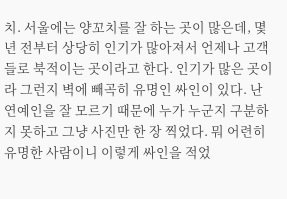치. 서울에는 양꼬치를 잘 하는 곳이 많은데, 몇 년 전부터 상당히 인기가 많아져서 언제나 고객들로 북적이는 곳이라고 한다. 인기가 많은 곳이라 그런지 벽에 빼곡히 유명인 싸인이 있다. 난 연예인을 잘 모르기 때문에 누가 누군지 구분하지 못하고 그냥 사진만 한 장 찍었다. 뭐 어련히 유명한 사람이니 이렇게 싸인을 적었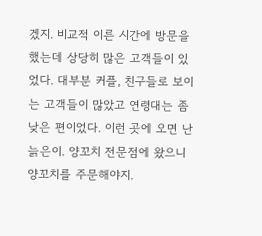겠지. 비교적 이른 시간에 방문을 했는데 상당히 많은 고객들이 있었다. 대부분 커플, 친구들로 보이는 고객들이 많았고 연령대는 좀 낮은 편이었다. 이런 곳에 오면 난 늙은이. 양꼬치 전문점에 왔으니 양꼬치를 주문해야지.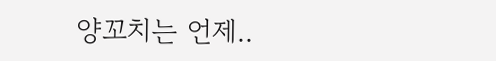양꼬치는 언제..